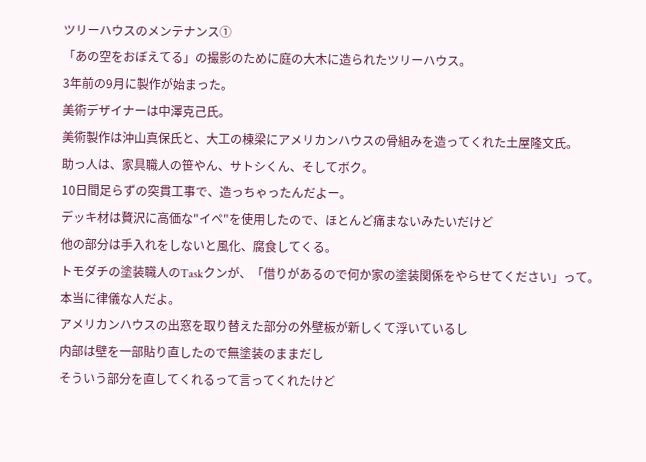ツリーハウスのメンテナンス①
「あの空をおぼえてる」の撮影のために庭の大木に造られたツリーハウス。
3年前の9月に製作が始まった。
美術デザイナーは中澤克己氏。
美術製作は沖山真保氏と、大工の棟梁にアメリカンハウスの骨組みを造ってくれた土屋隆文氏。
助っ人は、家具職人の笹やん、サトシくん、そしてボク。
10日間足らずの突貫工事で、造っちゃったんだよー。
デッキ材は贅沢に高価な"イペ"を使用したので、ほとんど痛まないみたいだけど
他の部分は手入れをしないと風化、腐食してくる。
トモダチの塗装職人のTaskクンが、「借りがあるので何か家の塗装関係をやらせてください」って。
本当に律儀な人だよ。
アメリカンハウスの出窓を取り替えた部分の外壁板が新しくて浮いているし
内部は壁を一部貼り直したので無塗装のままだし
そういう部分を直してくれるって言ってくれたけど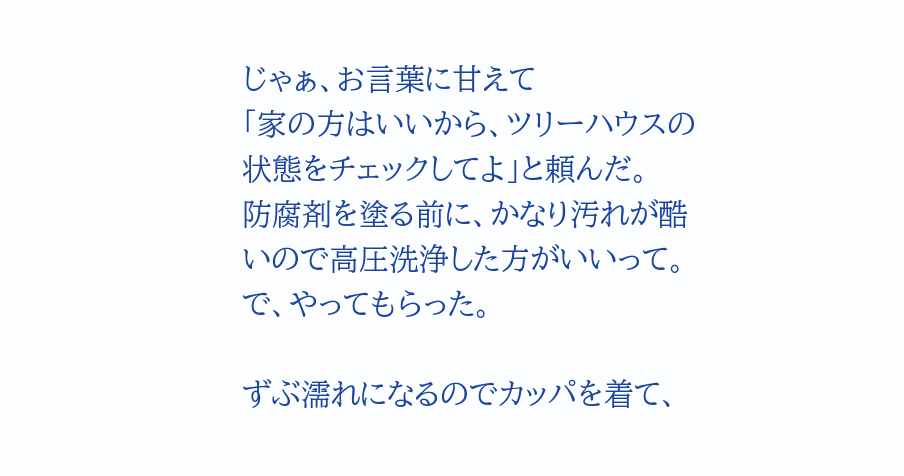じゃぁ、お言葉に甘えて
「家の方はいいから、ツリーハウスの状態をチェックしてよ」と頼んだ。
防腐剤を塗る前に、かなり汚れが酷いので高圧洗浄した方がいいって。
で、やってもらった。

ずぶ濡れになるのでカッパを着て、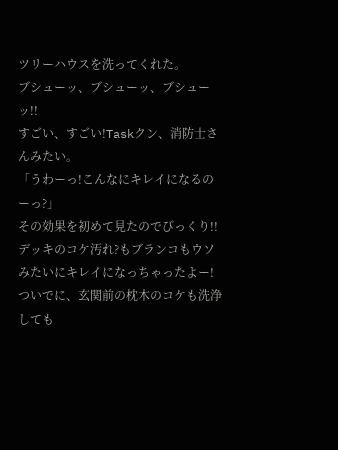ツリーハウスを洗ってくれた。
ブシューッ、ブシューッ、ブシューッ!!
すごい、すごい!Taskクン、消防士さんみたい。
「うわーっ!こんなにキレイになるのーっ?」
その効果を初めて見たのでびっくり!!
デッキのコケ汚れ?もブランコもウソみたいにキレイになっちゃったよー!
ついでに、玄関前の枕木のコケも洗浄しても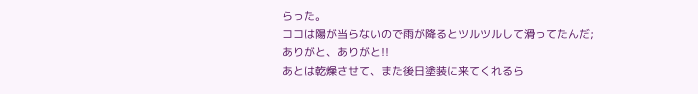らった。
ココは陽が当らないので雨が降るとツルツルして滑ってたんだ;
ありがと、ありがと!!
あとは乾燥させて、また後日塗装に来てくれるら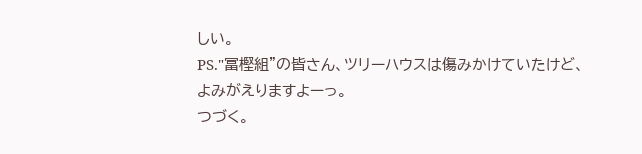しい。
PS."冨樫組"の皆さん、ツリーハウスは傷みかけていたけど、よみがえりますよーっ。
つづく。